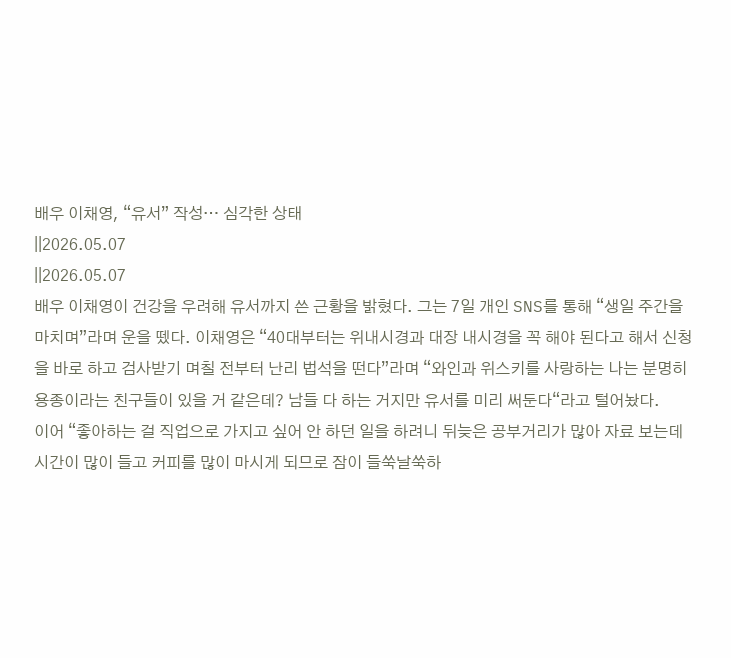배우 이채영, “유서” 작성… 심각한 상태
||2026.05.07
||2026.05.07
배우 이채영이 건강을 우려해 유서까지 쓴 근황을 밝혔다. 그는 7일 개인 SNS를 통해 “생일 주간을 마치며”라며 운을 뗐다. 이채영은 “40대부터는 위내시경과 대장 내시경을 꼭 해야 된다고 해서 신청을 바로 하고 검사받기 며칠 전부터 난리 법석을 떤다”라며 “와인과 위스키를 사랑하는 나는 분명히 용종이라는 친구들이 있을 거 같은데? 남들 다 하는 거지만 유서를 미리 써둔다“라고 털어놨다.
이어 “좋아하는 걸 직업으로 가지고 싶어 안 하던 일을 하려니 뒤늦은 공부거리가 많아 자료 보는데 시간이 많이 들고 커피를 많이 마시게 되므로 잠이 들쑥날쑥하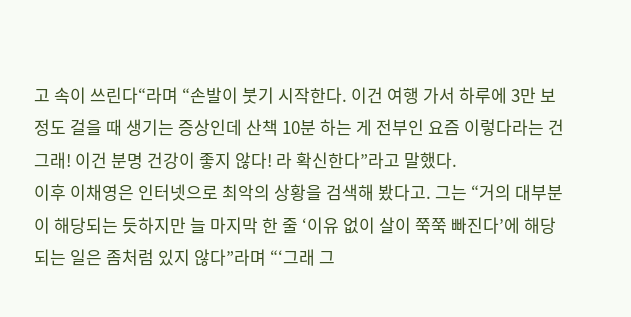고 속이 쓰린다“라며 “손발이 붓기 시작한다. 이건 여행 가서 하루에 3만 보 정도 걸을 때 생기는 증상인데 산책 10분 하는 게 전부인 요즘 이렇다라는 건 그래! 이건 분명 건강이 좋지 않다! 라 확신한다”라고 말했다.
이후 이채영은 인터넷으로 최악의 상황을 검색해 봤다고. 그는 “거의 대부분이 해당되는 듯하지만 늘 마지막 한 줄 ‘이유 없이 살이 쭉쭉 빠진다’에 해당되는 일은 좀처럼 있지 않다”라며 “‘그래 그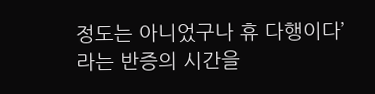정도는 아니었구나 휴 다행이다’라는 반증의 시간을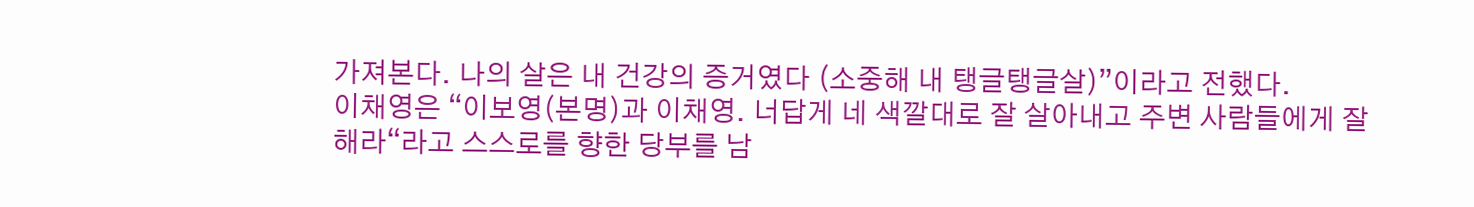가져본다. 나의 살은 내 건강의 증거였다 (소중해 내 탱글탱글살)”이라고 전했다.
이채영은 “이보영(본명)과 이채영. 너답게 네 색깔대로 잘 살아내고 주변 사람들에게 잘해라“라고 스스로를 향한 당부를 남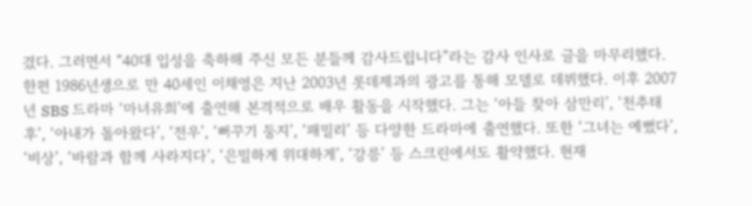겼다. 그러면서 “40대 입성을 축하해 주신 모든 분들께 감사드립니다”라는 감사 인사로 글을 마무리했다.
한편 1986년생으로 만 40세인 이채영은 지난 2003년 롯데제과의 광고를 통해 모델로 데뷔했다. 이후 2007년 SBS 드라마 ‘마녀유희’에 출연해 본격적으로 배우 활동을 시작했다. 그는 ‘아들 찾아 삼만리’, ‘천추태후’, ‘아내가 돌아왔다’, ‘전우’, ‘뻐꾸기 둥지’, ‘패밀리’ 등 다양한 드라마에 출연했다. 또한 ‘그녀는 예뻤다’, ‘비상’, ‘바람과 함께 사라지다’, ‘은밀하게 위대하게’, ‘강릉’ 등 스크린에서도 활약했다. 현재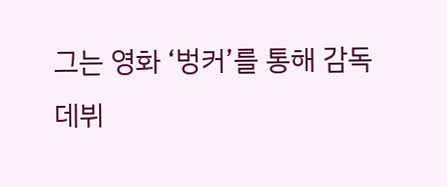그는 영화 ‘벙커’를 통해 감독 데뷔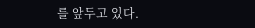를 앞두고 있다.